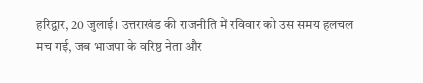हरिद्वार, 20 जुलाई। उत्तराखंड की राजनीति में रविवार को उस समय हलचल मच गई, जब भाजपा के वरिष्ठ नेता और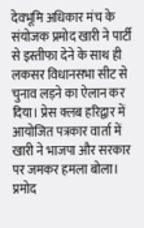देवभूमि अधिकार मंच के संयोजक प्रमोद खारी ने पार्टी से इस्तीफा देने के साथ ही लकसर विधानसभा सीट से चुनाव लड़ने का ऐलान कर दिया। प्रेस क्लब हरिद्वार में आयोजित पत्रकार वार्ता में खारी ने भाजपा और सरकार पर जमकर हमला बोला। प्रमोद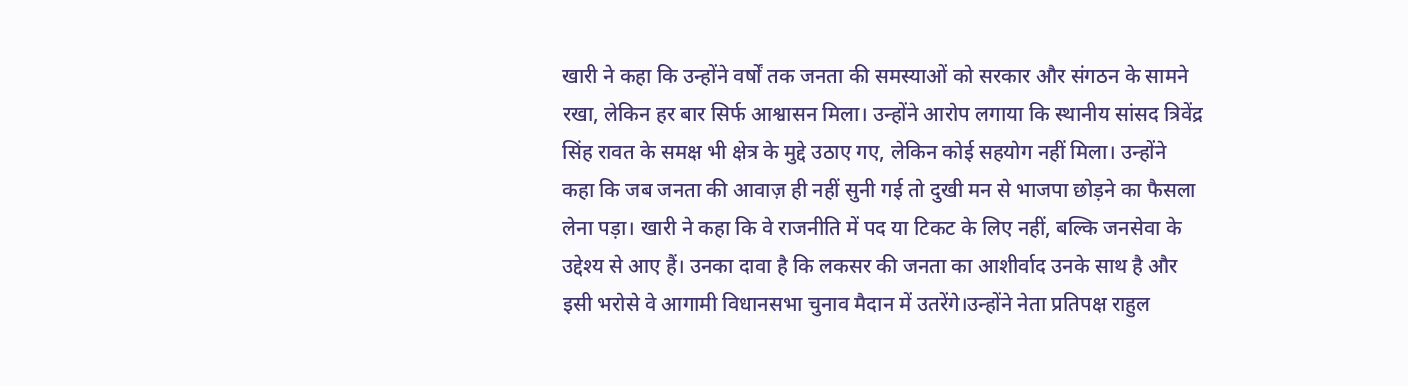खारी ने कहा कि उन्होंने वर्षों तक जनता की समस्याओं को सरकार और संगठन के सामने रखा, लेकिन हर बार सिर्फ आश्वासन मिला। उन्होंने आरोप लगाया कि स्थानीय सांसद त्रिवेंद्र सिंह रावत के समक्ष भी क्षेत्र के मुद्दे उठाए गए, लेकिन कोई सहयोग नहीं मिला। उन्होंने कहा कि जब जनता की आवाज़ ही नहीं सुनी गई तो दुखी मन से भाजपा छोड़ने का फैसला लेना पड़ा। खारी ने कहा कि वे राजनीति में पद या टिकट के लिए नहीं, बल्कि जनसेवा के उद्देश्य से आए हैं। उनका दावा है कि लकसर की जनता का आशीर्वाद उनके साथ है और इसी भरोसे वे आगामी विधानसभा चुनाव मैदान में उतरेंगे।उन्होंने नेता प्रतिपक्ष राहुल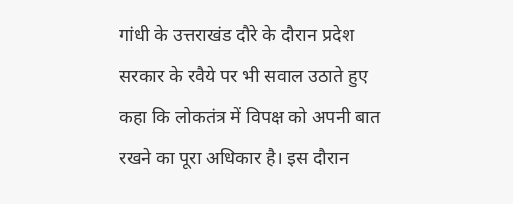गांधी के उत्तराखंड दौरे के दौरान प्रदेश सरकार के रवैये पर भी सवाल उठाते हुए कहा कि लोकतंत्र में विपक्ष को अपनी बात रखने का पूरा अधिकार है। इस दौरान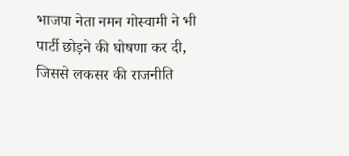भाजपा नेता नमन गोस्वामी ने भी पार्टी छोड़ने की घोषणा कर दी, जिससे लकसर की राजनीति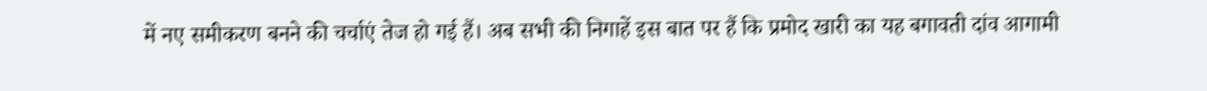में नए समीकरण बनने की चर्चाएं तेज हो गई हैं। अब सभी की निगाहें इस बात पर हैं कि प्रमोद खारी का यह बगावती दांव आगामी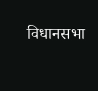विधानसभा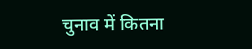चुनाव में कितना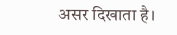असर दिखाता है।